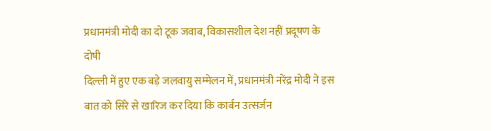प्रधानमंत्री मोदी का दो टूक जवाब, विकासशील देश नहीं प्रदूषण के दोषी
दिल्ली में हुए एक बड़े जलवायु सम्मेलन में, प्रधानमंत्री नरेंद्र मोदी ने इस बात को सिरे से खारिज कर दिया कि कार्बन उत्सर्जन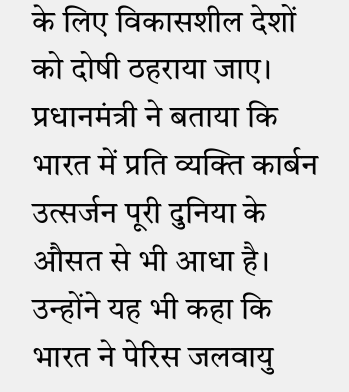के लिए विकासशील देशों को दोषी ठहराया जाए।
प्रधानमंत्री ने बताया कि भारत में प्रति व्यक्ति कार्बन उत्सर्जन पूरी दुनिया के औसत से भी आधा है।
उन्होंने यह भी कहा कि भारत ने पेरिस जलवायु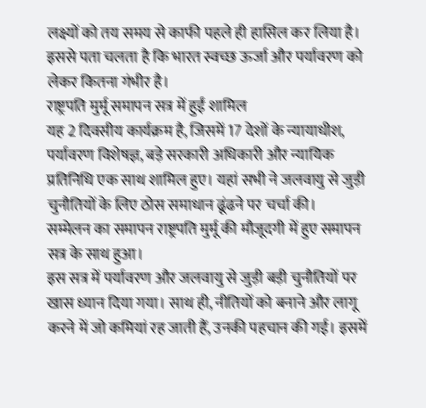लक्ष्यों को तय समय से काफी पहले ही हासिल कर लिया है। इससे पता चलता है कि भारत स्वच्छ ऊर्जा और पर्यावरण को लेकर कितना गंभीर है।
राष्ट्रपति मुर्मू समापन सत्र में हुईं शामिल
यह 2 दिवसीय कार्यक्रम है, जिसमें 17 देशों के न्यायाधीश, पर्यावरण विशेषज्ञ, बड़े सरकारी अधिकारी और न्यायिक प्रतिनिधि एक साथ शामिल हुए। यहां सभी ने जलवायु से जुड़ी चुनौतियों के लिए ठोस समाधान ढूंढने पर चर्चा की।
सम्मेलन का समापन राष्ट्रपति मुर्मू की मौजूदगी में हुए समापन सत्र के साथ हुआ।
इस सत्र में पर्यावरण और जलवायु से जुड़ी बड़ी चुनौतियों पर खास ध्यान दिया गया। साथ ही, नीतियों को बनाने और लागू करने में जो कमियां रह जाती हैं, उनकी पहचान की गई। इसमें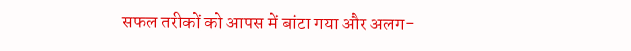सफल तरीकों को आपस में बांटा गया और अलग-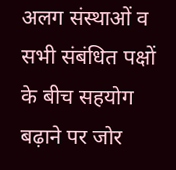अलग संस्थाओं व सभी संबंधित पक्षों के बीच सहयोग बढ़ाने पर जोर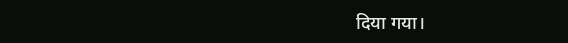दिया गया।